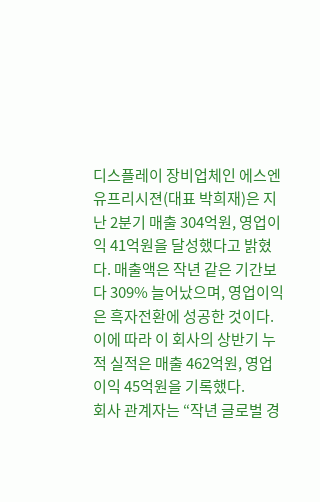디스플레이 장비업체인 에스엔유프리시젼(대표 박희재)은 지난 2분기 매출 304억원, 영업이익 41억원을 달성했다고 밝혔다. 매출액은 작년 같은 기간보다 309% 늘어났으며, 영업이익은 흑자전환에 성공한 것이다. 이에 따라 이 회사의 상반기 누적 실적은 매출 462억원, 영업이익 45억원을 기록했다.
회사 관계자는 “작년 글로벌 경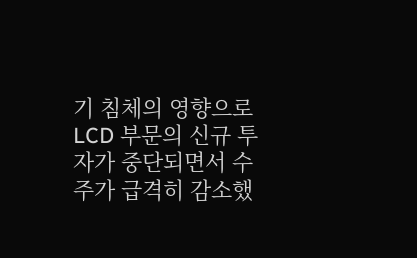기 침체의 영향으로 LCD 부문의 신규 투자가 중단되면서 수주가 급격히 감소했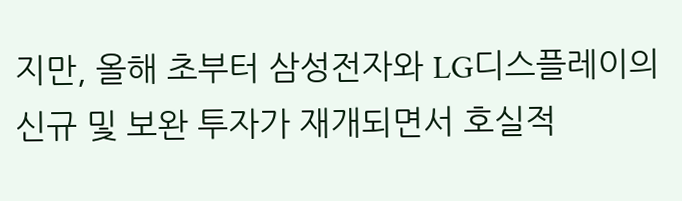지만, 올해 초부터 삼성전자와 LG디스플레이의 신규 및 보완 투자가 재개되면서 호실적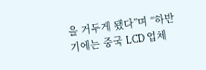을 거두게 됐다”며 “하반기에는 중국 LCD 업체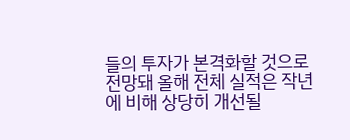들의 투자가 본격화할 것으로 전망돼 올해 전체 실적은 작년에 비해 상당히 개선될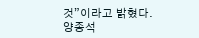것”이라고 밝혔다.
양종석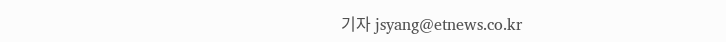기자 jsyang@etnews.co.kr